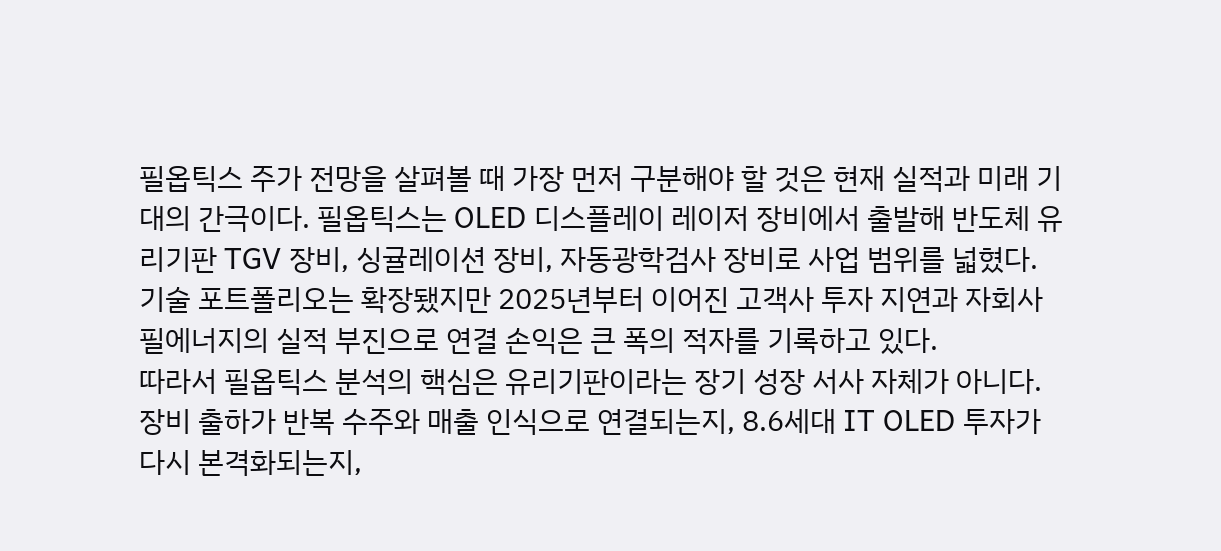필옵틱스 주가 전망을 살펴볼 때 가장 먼저 구분해야 할 것은 현재 실적과 미래 기대의 간극이다. 필옵틱스는 OLED 디스플레이 레이저 장비에서 출발해 반도체 유리기판 TGV 장비, 싱귤레이션 장비, 자동광학검사 장비로 사업 범위를 넓혔다. 기술 포트폴리오는 확장됐지만 2025년부터 이어진 고객사 투자 지연과 자회사 필에너지의 실적 부진으로 연결 손익은 큰 폭의 적자를 기록하고 있다.
따라서 필옵틱스 분석의 핵심은 유리기판이라는 장기 성장 서사 자체가 아니다. 장비 출하가 반복 수주와 매출 인식으로 연결되는지, 8.6세대 IT OLED 투자가 다시 본격화되는지,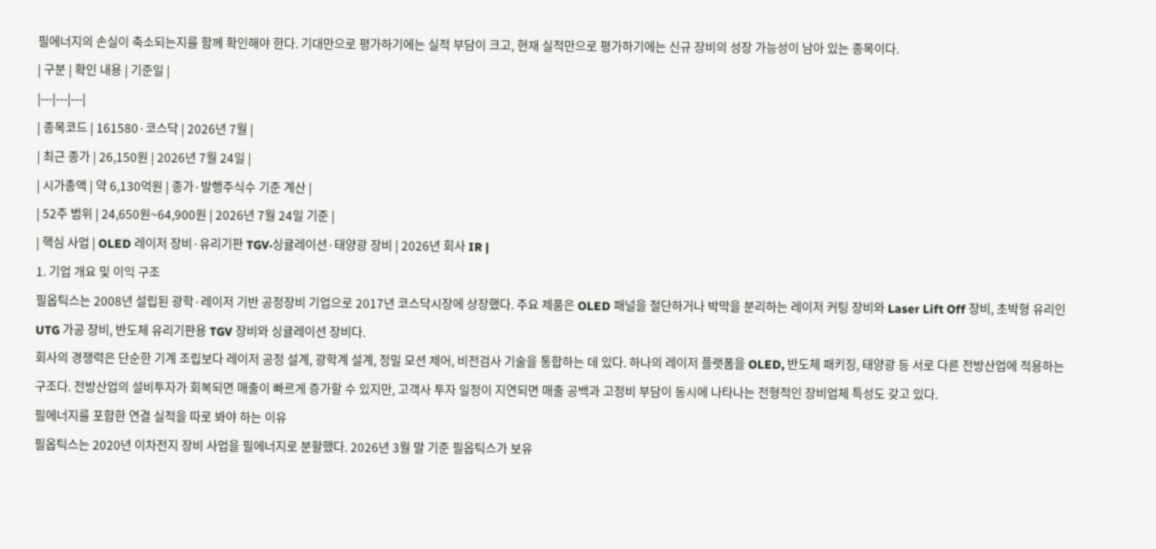필에너지의 손실이 축소되는지를 함께 확인해야 한다. 기대만으로 평가하기에는 실적 부담이 크고, 현재 실적만으로 평가하기에는 신규 장비의 성장 가능성이 남아 있는 종목이다.
| 구분 | 확인 내용 | 기준일 |
|---|---|---|
| 종목코드 | 161580·코스닥 | 2026년 7월 |
| 최근 종가 | 26,150원 | 2026년 7월 24일 |
| 시가총액 | 약 6,130억원 | 종가·발행주식수 기준 계산 |
| 52주 범위 | 24,650원~64,900원 | 2026년 7월 24일 기준 |
| 핵심 사업 | OLED 레이저 장비·유리기판 TGV·싱귤레이션·태양광 장비 | 2026년 회사 IR |
1. 기업 개요 및 이익 구조
필옵틱스는 2008년 설립된 광학·레이저 기반 공정장비 기업으로 2017년 코스닥시장에 상장했다. 주요 제품은 OLED 패널을 절단하거나 박막을 분리하는 레이저 커팅 장비와 Laser Lift Off 장비, 초박형 유리인 UTG 가공 장비, 반도체 유리기판용 TGV 장비와 싱귤레이션 장비다.
회사의 경쟁력은 단순한 기계 조립보다 레이저 공정 설계, 광학계 설계, 정밀 모션 제어, 비전검사 기술을 통합하는 데 있다. 하나의 레이저 플랫폼을 OLED, 반도체 패키징, 태양광 등 서로 다른 전방산업에 적용하는 구조다. 전방산업의 설비투자가 회복되면 매출이 빠르게 증가할 수 있지만, 고객사 투자 일정이 지연되면 매출 공백과 고정비 부담이 동시에 나타나는 전형적인 장비업체 특성도 갖고 있다.
필에너지를 포함한 연결 실적을 따로 봐야 하는 이유
필옵틱스는 2020년 이차전지 장비 사업을 필에너지로 분할했다. 2026년 3월 말 기준 필옵틱스가 보유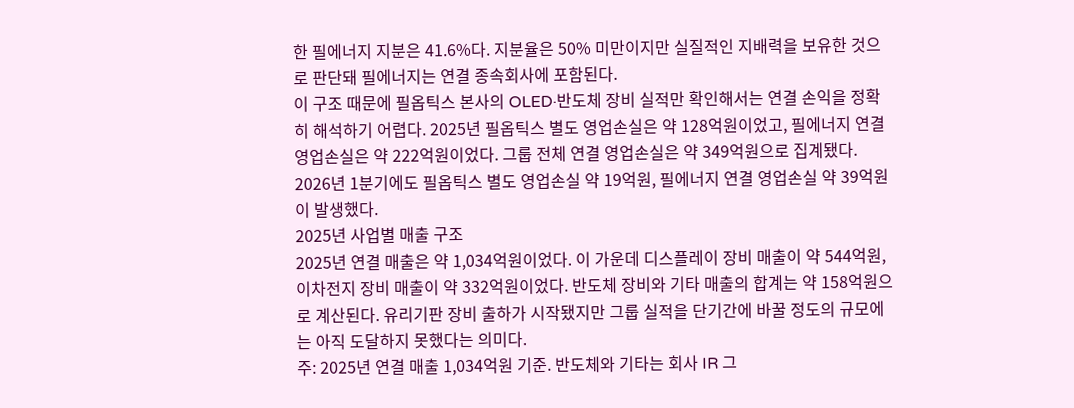한 필에너지 지분은 41.6%다. 지분율은 50% 미만이지만 실질적인 지배력을 보유한 것으로 판단돼 필에너지는 연결 종속회사에 포함된다.
이 구조 때문에 필옵틱스 본사의 OLED·반도체 장비 실적만 확인해서는 연결 손익을 정확히 해석하기 어렵다. 2025년 필옵틱스 별도 영업손실은 약 128억원이었고, 필에너지 연결 영업손실은 약 222억원이었다. 그룹 전체 연결 영업손실은 약 349억원으로 집계됐다. 2026년 1분기에도 필옵틱스 별도 영업손실 약 19억원, 필에너지 연결 영업손실 약 39억원이 발생했다.
2025년 사업별 매출 구조
2025년 연결 매출은 약 1,034억원이었다. 이 가운데 디스플레이 장비 매출이 약 544억원, 이차전지 장비 매출이 약 332억원이었다. 반도체 장비와 기타 매출의 합계는 약 158억원으로 계산된다. 유리기판 장비 출하가 시작됐지만 그룹 실적을 단기간에 바꿀 정도의 규모에는 아직 도달하지 못했다는 의미다.
주: 2025년 연결 매출 1,034억원 기준. 반도체와 기타는 회사 IR 그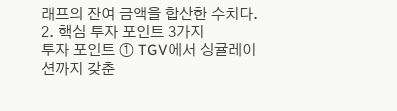래프의 잔여 금액을 합산한 수치다.
2. 핵심 투자 포인트 3가지
투자 포인트 ① TGV에서 싱귤레이션까지 갖춘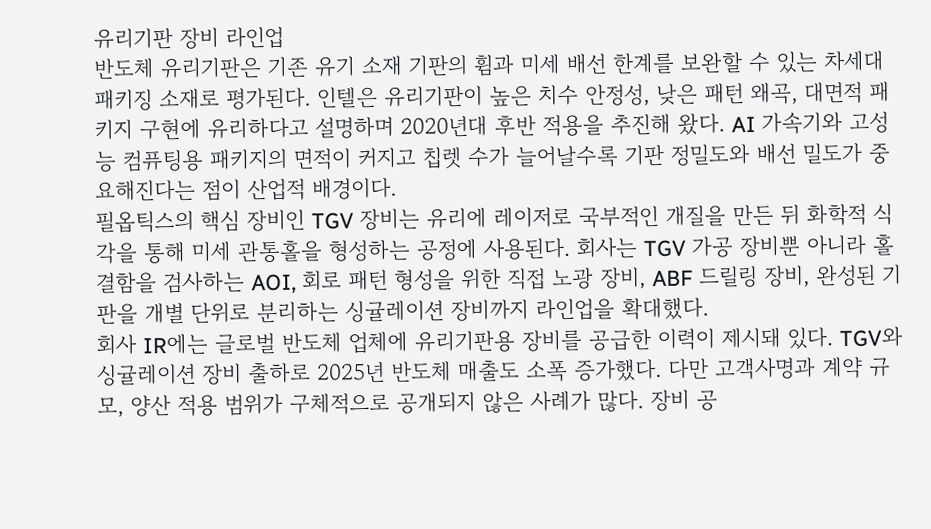유리기판 장비 라인업
반도체 유리기판은 기존 유기 소재 기판의 휨과 미세 배선 한계를 보완할 수 있는 차세대 패키징 소재로 평가된다. 인텔은 유리기판이 높은 치수 안정성, 낮은 패턴 왜곡, 대면적 패키지 구현에 유리하다고 설명하며 2020년대 후반 적용을 추진해 왔다. AI 가속기와 고성능 컴퓨팅용 패키지의 면적이 커지고 칩렛 수가 늘어날수록 기판 정밀도와 배선 밀도가 중요해진다는 점이 산업적 배경이다.
필옵틱스의 핵심 장비인 TGV 장비는 유리에 레이저로 국부적인 개질을 만든 뒤 화학적 식각을 통해 미세 관통홀을 형성하는 공정에 사용된다. 회사는 TGV 가공 장비뿐 아니라 홀 결함을 검사하는 AOI, 회로 패턴 형성을 위한 직접 노광 장비, ABF 드릴링 장비, 완성된 기판을 개별 단위로 분리하는 싱귤레이션 장비까지 라인업을 확대했다.
회사 IR에는 글로벌 반도체 업체에 유리기판용 장비를 공급한 이력이 제시돼 있다. TGV와 싱귤레이션 장비 출하로 2025년 반도체 매출도 소폭 증가했다. 다만 고객사명과 계약 규모, 양산 적용 범위가 구체적으로 공개되지 않은 사례가 많다. 장비 공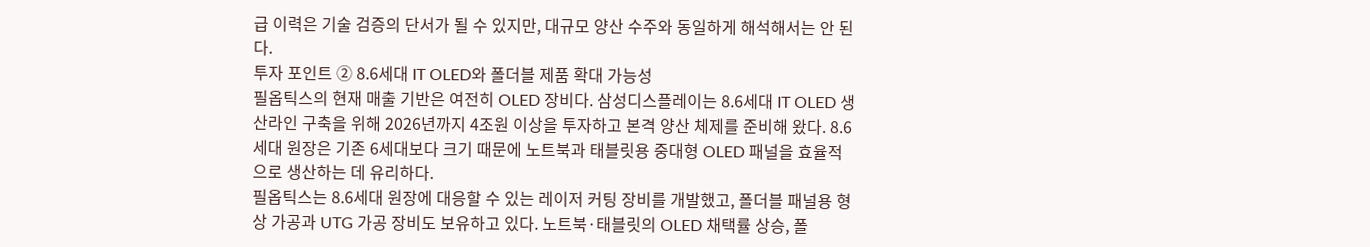급 이력은 기술 검증의 단서가 될 수 있지만, 대규모 양산 수주와 동일하게 해석해서는 안 된다.
투자 포인트 ② 8.6세대 IT OLED와 폴더블 제품 확대 가능성
필옵틱스의 현재 매출 기반은 여전히 OLED 장비다. 삼성디스플레이는 8.6세대 IT OLED 생산라인 구축을 위해 2026년까지 4조원 이상을 투자하고 본격 양산 체제를 준비해 왔다. 8.6세대 원장은 기존 6세대보다 크기 때문에 노트북과 태블릿용 중대형 OLED 패널을 효율적으로 생산하는 데 유리하다.
필옵틱스는 8.6세대 원장에 대응할 수 있는 레이저 커팅 장비를 개발했고, 폴더블 패널용 형상 가공과 UTG 가공 장비도 보유하고 있다. 노트북·태블릿의 OLED 채택률 상승, 폴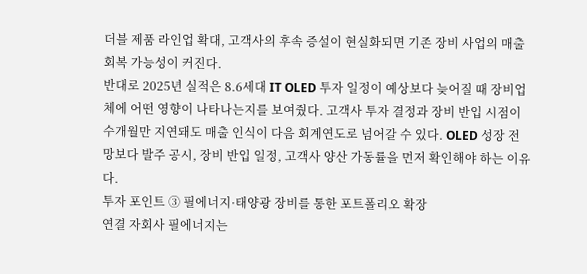더블 제품 라인업 확대, 고객사의 후속 증설이 현실화되면 기존 장비 사업의 매출 회복 가능성이 커진다.
반대로 2025년 실적은 8.6세대 IT OLED 투자 일정이 예상보다 늦어질 때 장비업체에 어떤 영향이 나타나는지를 보여줬다. 고객사 투자 결정과 장비 반입 시점이 수개월만 지연돼도 매출 인식이 다음 회계연도로 넘어갈 수 있다. OLED 성장 전망보다 발주 공시, 장비 반입 일정, 고객사 양산 가동률을 먼저 확인해야 하는 이유다.
투자 포인트 ③ 필에너지·태양광 장비를 통한 포트폴리오 확장
연결 자회사 필에너지는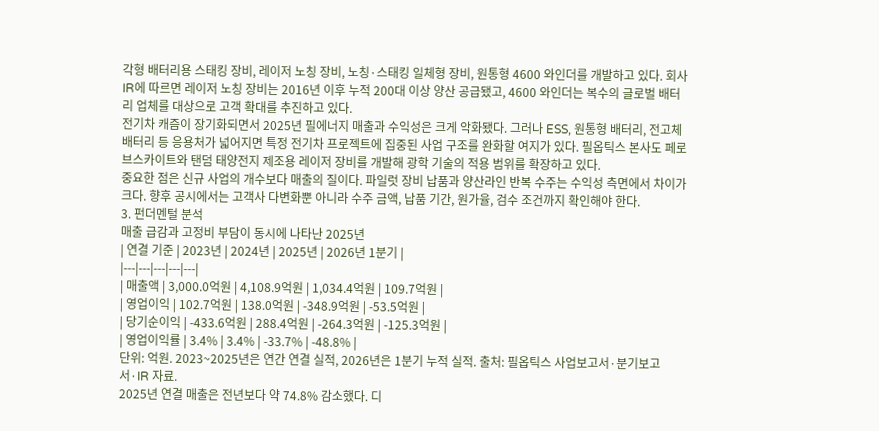각형 배터리용 스태킹 장비, 레이저 노칭 장비, 노칭·스태킹 일체형 장비, 원통형 4600 와인더를 개발하고 있다. 회사 IR에 따르면 레이저 노칭 장비는 2016년 이후 누적 200대 이상 양산 공급됐고, 4600 와인더는 복수의 글로벌 배터리 업체를 대상으로 고객 확대를 추진하고 있다.
전기차 캐즘이 장기화되면서 2025년 필에너지 매출과 수익성은 크게 악화됐다. 그러나 ESS, 원통형 배터리, 전고체 배터리 등 응용처가 넓어지면 특정 전기차 프로젝트에 집중된 사업 구조를 완화할 여지가 있다. 필옵틱스 본사도 페로브스카이트와 탠덤 태양전지 제조용 레이저 장비를 개발해 광학 기술의 적용 범위를 확장하고 있다.
중요한 점은 신규 사업의 개수보다 매출의 질이다. 파일럿 장비 납품과 양산라인 반복 수주는 수익성 측면에서 차이가 크다. 향후 공시에서는 고객사 다변화뿐 아니라 수주 금액, 납품 기간, 원가율, 검수 조건까지 확인해야 한다.
3. 펀더멘털 분석
매출 급감과 고정비 부담이 동시에 나타난 2025년
| 연결 기준 | 2023년 | 2024년 | 2025년 | 2026년 1분기 |
|---|---|---|---|---|
| 매출액 | 3,000.0억원 | 4,108.9억원 | 1,034.4억원 | 109.7억원 |
| 영업이익 | 102.7억원 | 138.0억원 | -348.9억원 | -53.5억원 |
| 당기순이익 | -433.6억원 | 288.4억원 | -264.3억원 | -125.3억원 |
| 영업이익률 | 3.4% | 3.4% | -33.7% | -48.8% |
단위: 억원. 2023~2025년은 연간 연결 실적, 2026년은 1분기 누적 실적. 출처: 필옵틱스 사업보고서·분기보고서·IR 자료.
2025년 연결 매출은 전년보다 약 74.8% 감소했다. 디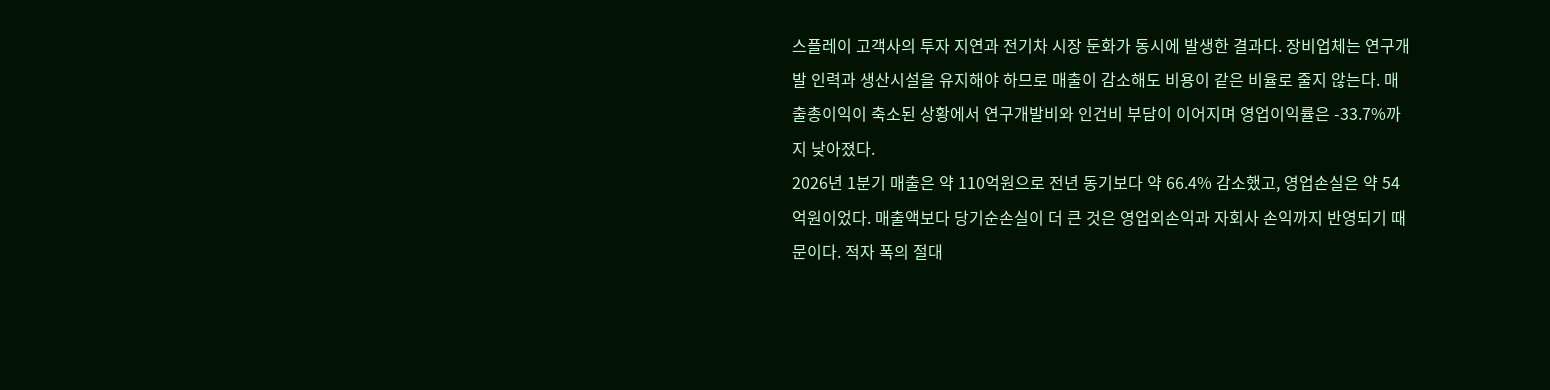스플레이 고객사의 투자 지연과 전기차 시장 둔화가 동시에 발생한 결과다. 장비업체는 연구개발 인력과 생산시설을 유지해야 하므로 매출이 감소해도 비용이 같은 비율로 줄지 않는다. 매출총이익이 축소된 상황에서 연구개발비와 인건비 부담이 이어지며 영업이익률은 -33.7%까지 낮아졌다.
2026년 1분기 매출은 약 110억원으로 전년 동기보다 약 66.4% 감소했고, 영업손실은 약 54억원이었다. 매출액보다 당기순손실이 더 큰 것은 영업외손익과 자회사 손익까지 반영되기 때문이다. 적자 폭의 절대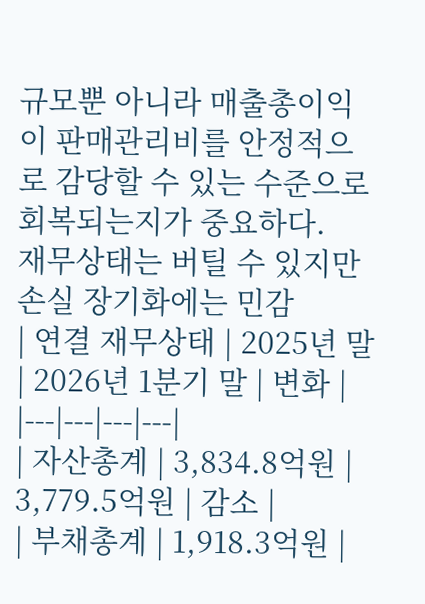규모뿐 아니라 매출총이익이 판매관리비를 안정적으로 감당할 수 있는 수준으로 회복되는지가 중요하다.
재무상태는 버틸 수 있지만 손실 장기화에는 민감
| 연결 재무상태 | 2025년 말 | 2026년 1분기 말 | 변화 |
|---|---|---|---|
| 자산총계 | 3,834.8억원 | 3,779.5억원 | 감소 |
| 부채총계 | 1,918.3억원 |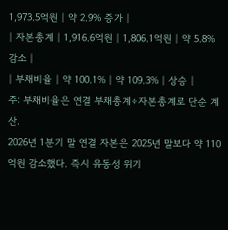1,973.5억원 | 약 2.9% 증가 |
| 자본총계 | 1,916.6억원 | 1,806.1억원 | 약 5.8% 감소 |
| 부채비율 | 약 100.1% | 약 109.3% | 상승 |
주: 부채비율은 연결 부채총계÷자본총계로 단순 계산.
2026년 1분기 말 연결 자본은 2025년 말보다 약 110억원 감소했다. 즉시 유동성 위기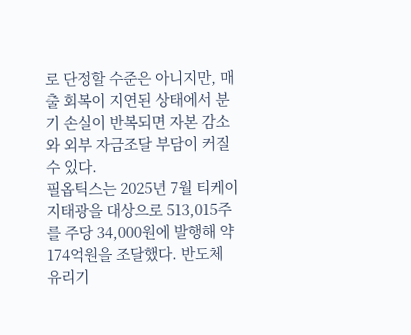로 단정할 수준은 아니지만, 매출 회복이 지연된 상태에서 분기 손실이 반복되면 자본 감소와 외부 자금조달 부담이 커질 수 있다.
필옵틱스는 2025년 7월 티케이지태광을 대상으로 513,015주를 주당 34,000원에 발행해 약 174억원을 조달했다. 반도체 유리기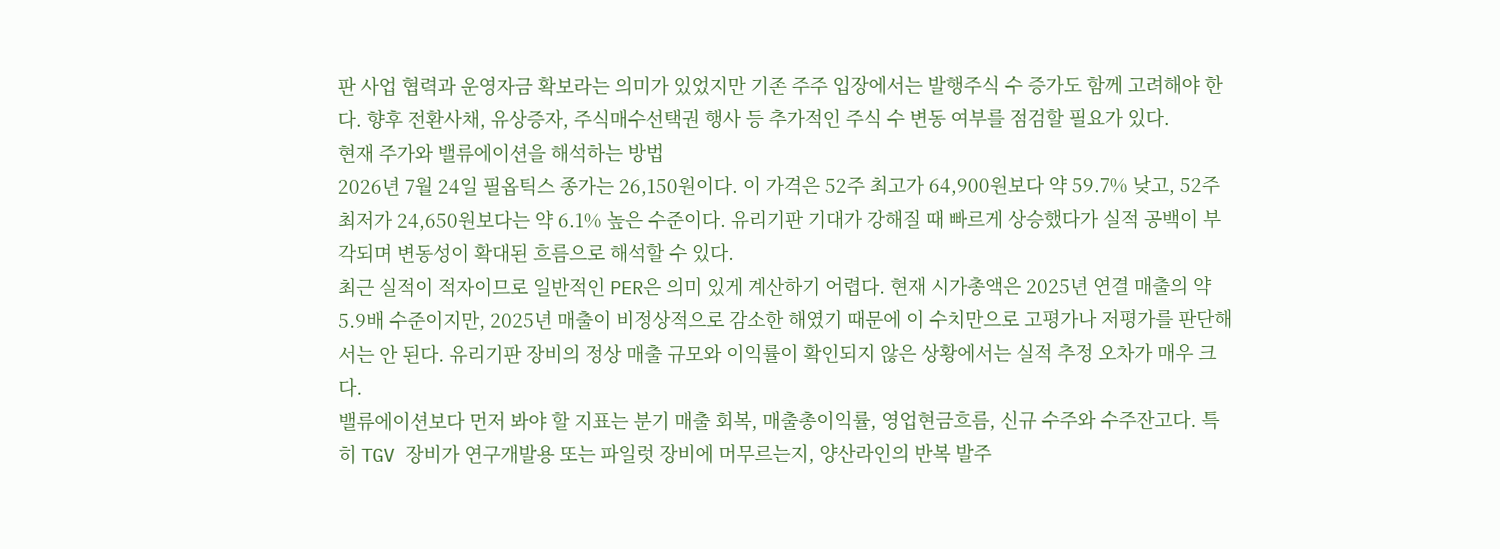판 사업 협력과 운영자금 확보라는 의미가 있었지만 기존 주주 입장에서는 발행주식 수 증가도 함께 고려해야 한다. 향후 전환사채, 유상증자, 주식매수선택권 행사 등 추가적인 주식 수 변동 여부를 점검할 필요가 있다.
현재 주가와 밸류에이션을 해석하는 방법
2026년 7월 24일 필옵틱스 종가는 26,150원이다. 이 가격은 52주 최고가 64,900원보다 약 59.7% 낮고, 52주 최저가 24,650원보다는 약 6.1% 높은 수준이다. 유리기판 기대가 강해질 때 빠르게 상승했다가 실적 공백이 부각되며 변동성이 확대된 흐름으로 해석할 수 있다.
최근 실적이 적자이므로 일반적인 PER은 의미 있게 계산하기 어렵다. 현재 시가총액은 2025년 연결 매출의 약 5.9배 수준이지만, 2025년 매출이 비정상적으로 감소한 해였기 때문에 이 수치만으로 고평가나 저평가를 판단해서는 안 된다. 유리기판 장비의 정상 매출 규모와 이익률이 확인되지 않은 상황에서는 실적 추정 오차가 매우 크다.
밸류에이션보다 먼저 봐야 할 지표는 분기 매출 회복, 매출총이익률, 영업현금흐름, 신규 수주와 수주잔고다. 특히 TGV 장비가 연구개발용 또는 파일럿 장비에 머무르는지, 양산라인의 반복 발주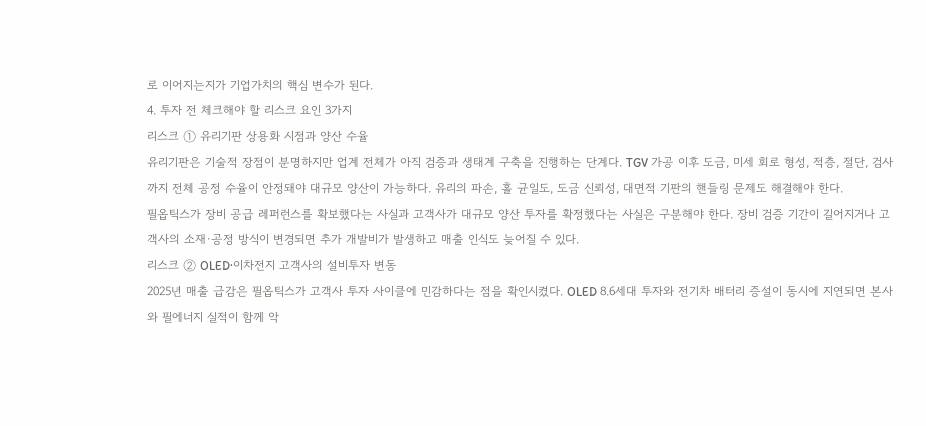로 이어지는지가 기업가치의 핵심 변수가 된다.
4. 투자 전 체크해야 할 리스크 요인 3가지
리스크 ① 유리기판 상용화 시점과 양산 수율
유리기판은 기술적 장점이 분명하지만 업계 전체가 아직 검증과 생태계 구축을 진행하는 단계다. TGV 가공 이후 도금, 미세 회로 형성, 적층, 절단, 검사까지 전체 공정 수율이 안정돼야 대규모 양산이 가능하다. 유리의 파손, 홀 균일도, 도금 신뢰성, 대면적 기판의 핸들링 문제도 해결해야 한다.
필옵틱스가 장비 공급 레퍼런스를 확보했다는 사실과 고객사가 대규모 양산 투자를 확정했다는 사실은 구분해야 한다. 장비 검증 기간이 길어지거나 고객사의 소재·공정 방식이 변경되면 추가 개발비가 발생하고 매출 인식도 늦어질 수 있다.
리스크 ② OLED·이차전지 고객사의 설비투자 변동
2025년 매출 급감은 필옵틱스가 고객사 투자 사이클에 민감하다는 점을 확인시켰다. OLED 8.6세대 투자와 전기차 배터리 증설이 동시에 지연되면 본사와 필에너지 실적이 함께 악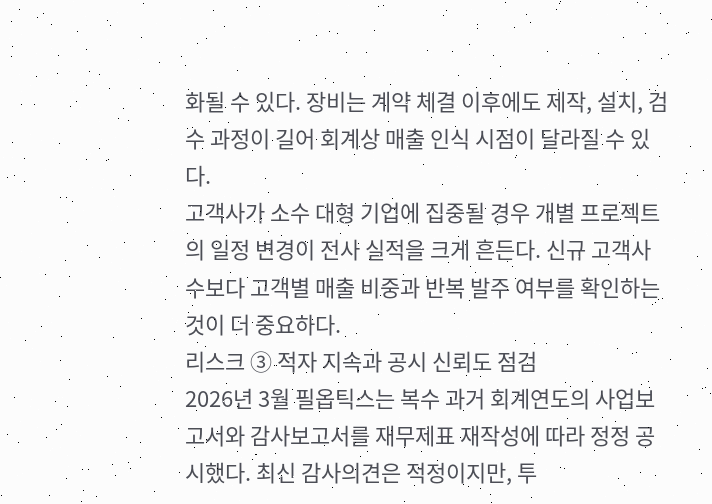화될 수 있다. 장비는 계약 체결 이후에도 제작, 설치, 검수 과정이 길어 회계상 매출 인식 시점이 달라질 수 있다.
고객사가 소수 대형 기업에 집중될 경우 개별 프로젝트의 일정 변경이 전사 실적을 크게 흔든다. 신규 고객사 수보다 고객별 매출 비중과 반복 발주 여부를 확인하는 것이 더 중요하다.
리스크 ③ 적자 지속과 공시 신뢰도 점검
2026년 3월 필옵틱스는 복수 과거 회계연도의 사업보고서와 감사보고서를 재무제표 재작성에 따라 정정 공시했다. 최신 감사의견은 적정이지만, 투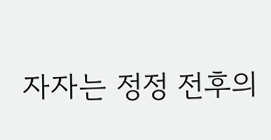자자는 정정 전후의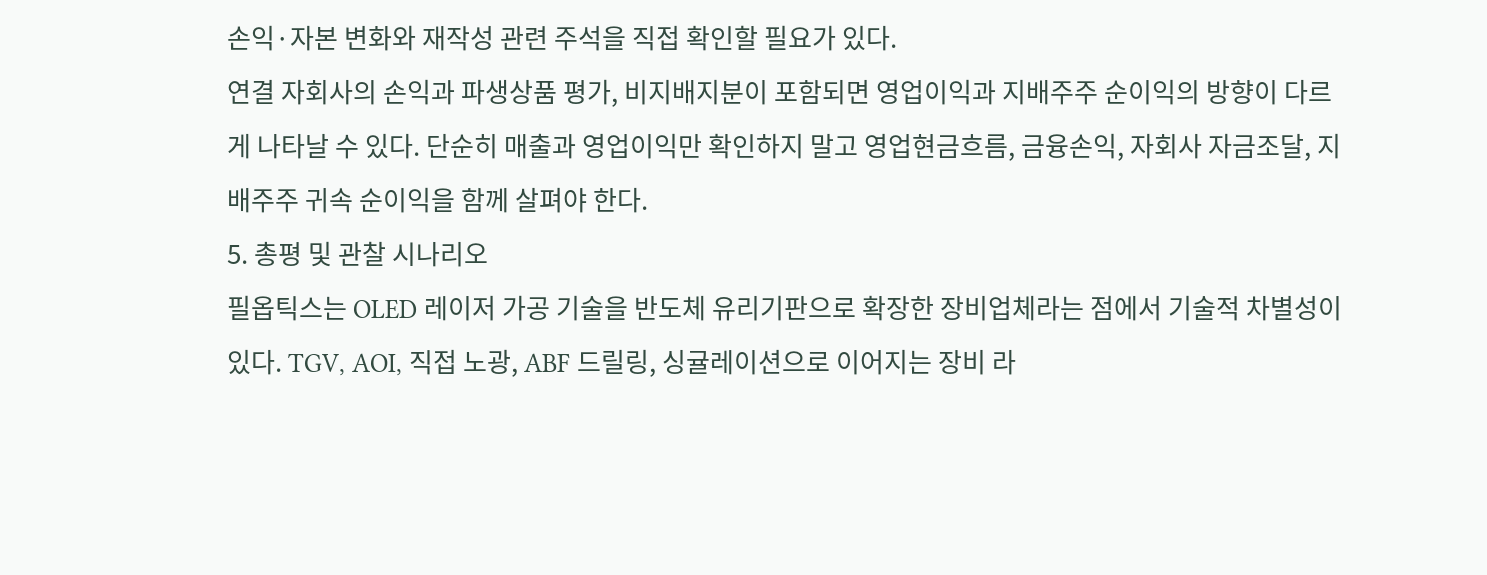손익·자본 변화와 재작성 관련 주석을 직접 확인할 필요가 있다.
연결 자회사의 손익과 파생상품 평가, 비지배지분이 포함되면 영업이익과 지배주주 순이익의 방향이 다르게 나타날 수 있다. 단순히 매출과 영업이익만 확인하지 말고 영업현금흐름, 금융손익, 자회사 자금조달, 지배주주 귀속 순이익을 함께 살펴야 한다.
5. 총평 및 관찰 시나리오
필옵틱스는 OLED 레이저 가공 기술을 반도체 유리기판으로 확장한 장비업체라는 점에서 기술적 차별성이 있다. TGV, AOI, 직접 노광, ABF 드릴링, 싱귤레이션으로 이어지는 장비 라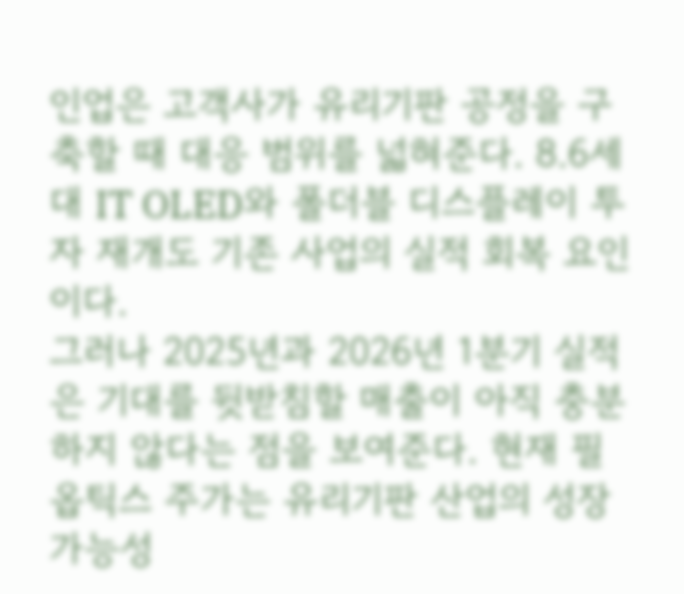인업은 고객사가 유리기판 공정을 구축할 때 대응 범위를 넓혀준다. 8.6세대 IT OLED와 폴더블 디스플레이 투자 재개도 기존 사업의 실적 회복 요인이다.
그러나 2025년과 2026년 1분기 실적은 기대를 뒷받침할 매출이 아직 충분하지 않다는 점을 보여준다. 현재 필옵틱스 주가는 유리기판 산업의 성장 가능성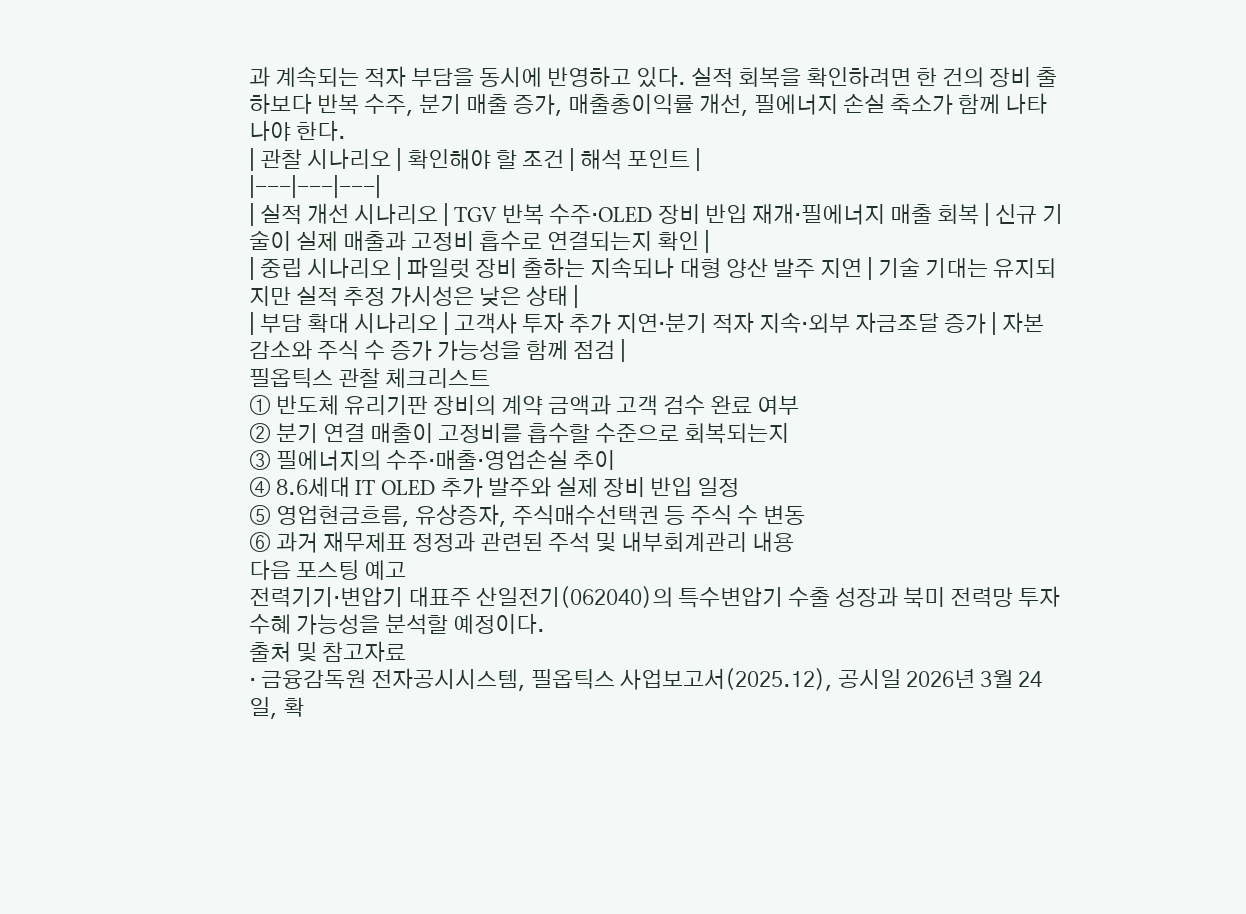과 계속되는 적자 부담을 동시에 반영하고 있다. 실적 회복을 확인하려면 한 건의 장비 출하보다 반복 수주, 분기 매출 증가, 매출총이익률 개선, 필에너지 손실 축소가 함께 나타나야 한다.
| 관찰 시나리오 | 확인해야 할 조건 | 해석 포인트 |
|---|---|---|
| 실적 개선 시나리오 | TGV 반복 수주·OLED 장비 반입 재개·필에너지 매출 회복 | 신규 기술이 실제 매출과 고정비 흡수로 연결되는지 확인 |
| 중립 시나리오 | 파일럿 장비 출하는 지속되나 대형 양산 발주 지연 | 기술 기대는 유지되지만 실적 추정 가시성은 낮은 상태 |
| 부담 확대 시나리오 | 고객사 투자 추가 지연·분기 적자 지속·외부 자금조달 증가 | 자본 감소와 주식 수 증가 가능성을 함께 점검 |
필옵틱스 관찰 체크리스트
① 반도체 유리기판 장비의 계약 금액과 고객 검수 완료 여부
② 분기 연결 매출이 고정비를 흡수할 수준으로 회복되는지
③ 필에너지의 수주·매출·영업손실 추이
④ 8.6세대 IT OLED 추가 발주와 실제 장비 반입 일정
⑤ 영업현금흐름, 유상증자, 주식매수선택권 등 주식 수 변동
⑥ 과거 재무제표 정정과 관련된 주석 및 내부회계관리 내용
다음 포스팅 예고
전력기기·변압기 대표주 산일전기(062040)의 특수변압기 수출 성장과 북미 전력망 투자 수혜 가능성을 분석할 예정이다.
출처 및 참고자료
· 금융감독원 전자공시시스템, 필옵틱스 사업보고서(2025.12), 공시일 2026년 3월 24일, 확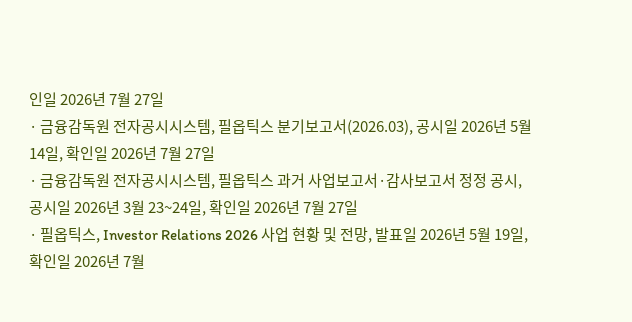인일 2026년 7월 27일
· 금융감독원 전자공시시스템, 필옵틱스 분기보고서(2026.03), 공시일 2026년 5월 14일, 확인일 2026년 7월 27일
· 금융감독원 전자공시시스템, 필옵틱스 과거 사업보고서·감사보고서 정정 공시, 공시일 2026년 3월 23~24일, 확인일 2026년 7월 27일
· 필옵틱스, Investor Relations 2026 사업 현황 및 전망, 발표일 2026년 5월 19일, 확인일 2026년 7월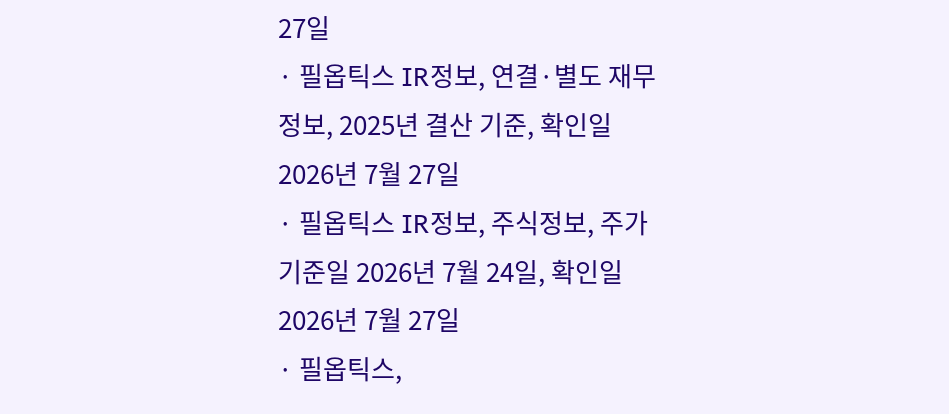27일
· 필옵틱스 IR정보, 연결·별도 재무정보, 2025년 결산 기준, 확인일 2026년 7월 27일
· 필옵틱스 IR정보, 주식정보, 주가 기준일 2026년 7월 24일, 확인일 2026년 7월 27일
· 필옵틱스,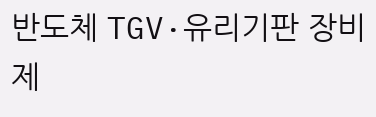반도체 TGV·유리기판 장비 제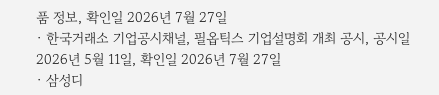품 정보, 확인일 2026년 7월 27일
· 한국거래소 기업공시채널, 필옵틱스 기업설명회 개최 공시, 공시일 2026년 5월 11일, 확인일 2026년 7월 27일
· 삼성디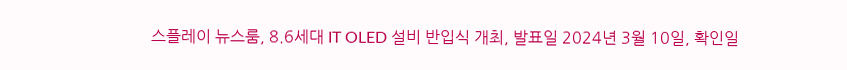스플레이 뉴스룸, 8.6세대 IT OLED 설비 반입식 개최, 발표일 2024년 3월 10일, 확인일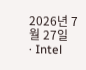2026년 7월 27일
· Intel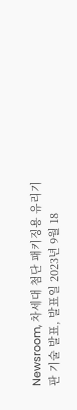Newsroom, 차세대 첨단 패키징용 유리기판 기술 발표, 발표일 2023년 9월 18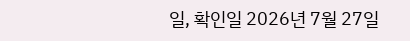일, 확인일 2026년 7월 27일